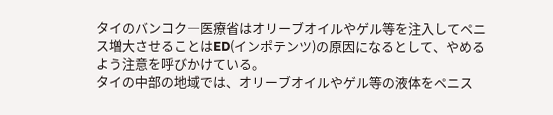タイのバンコク―医療省はオリーブオイルやゲル等を注入してペニス増大させることはED(インポテンツ)の原因になるとして、やめるよう注意を呼びかけている。
タイの中部の地域では、オリーブオイルやゲル等の液体をペニス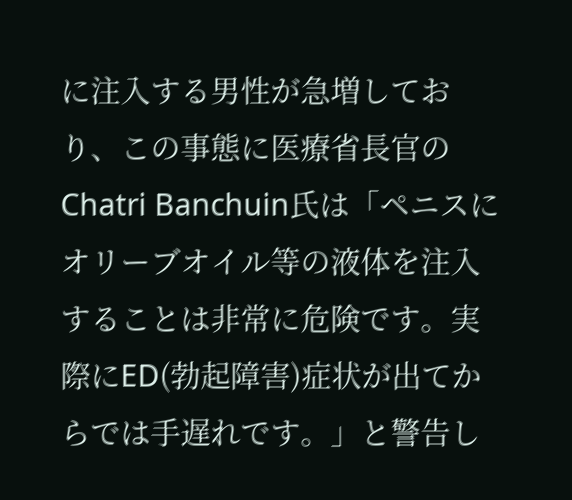に注入する男性が急増しており、この事態に医療省長官のChatri Banchuin氏は「ペニスにオリーブオイル等の液体を注入することは非常に危険です。実際にED(勃起障害)症状が出てからでは手遅れです。」と警告し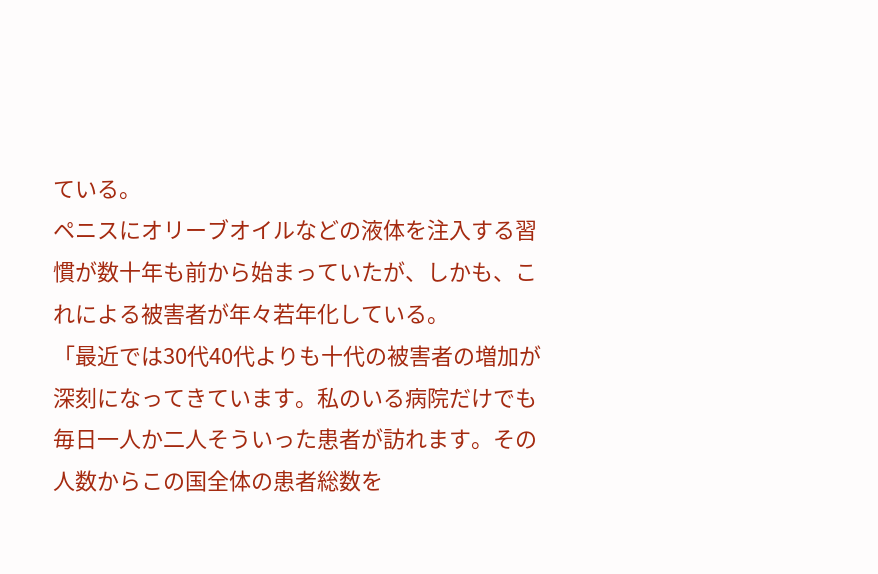ている。
ペニスにオリーブオイルなどの液体を注入する習慣が数十年も前から始まっていたが、しかも、これによる被害者が年々若年化している。
「最近では30代40代よりも十代の被害者の増加が深刻になってきています。私のいる病院だけでも毎日一人か二人そういった患者が訪れます。その人数からこの国全体の患者総数を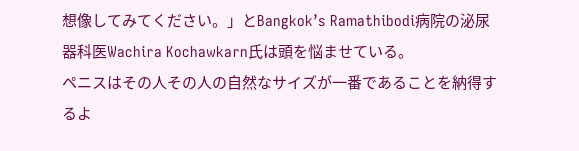想像してみてください。」とBangkok’s Ramathibodi病院の泌尿器科医Wachira Kochawkarn氏は頭を悩ませている。
ペニスはその人その人の自然なサイズが一番であることを納得するよ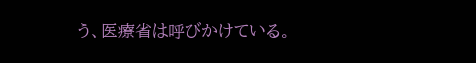う、医療省は呼びかけている。